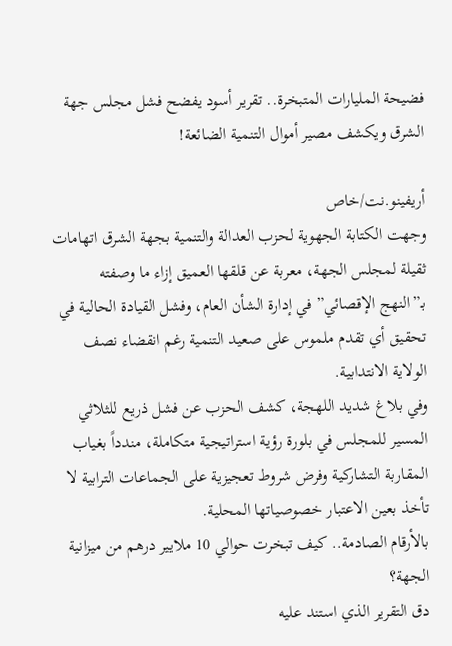فضيحة المليارات المتبخرة.. تقرير أسود يفضح فشل مجلس جهة الشرق ويكشف مصير أموال التنمية الضائعة!

أريفينو.نت/خاص
وجهت الكتابة الجهوية لحزب العدالة والتنمية بجهة الشرق اتهامات ثقيلة لمجلس الجهة، معربة عن قلقها العميق إزاء ما وصفته بـ”النهج الإقصائي” في إدارة الشأن العام، وفشل القيادة الحالية في تحقيق أي تقدم ملموس على صعيد التنمية رغم انقضاء نصف الولاية الانتدابية.
وفي بلاغ شديد اللهجة، كشف الحزب عن فشل ذريع للثلاثي المسير للمجلس في بلورة رؤية استراتيجية متكاملة، مندداً بغياب المقاربة التشاركية وفرض شروط تعجيزية على الجماعات الترابية لا تأخذ بعين الاعتبار خصوصياتها المحلية.
بالأرقام الصادمة.. كيف تبخرت حوالي 10 ملايير درهم من ميزانية الجهة؟
دق التقرير الذي استند عليه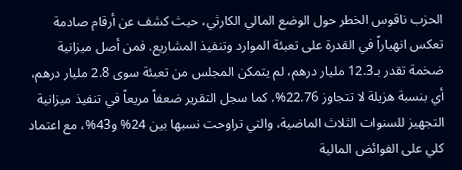الحزب ناقوس الخطر حول الوضع المالي الكارثي، حيث كشف عن أرقام صادمة تعكس انهياراً في القدرة على تعبئة الموارد وتنفيذ المشاريع. فمن أصل ميزانية ضخمة تقدر بـ12.3 مليار درهم، لم يتمكن المجلس من تعبئة سوى 2.8 مليار درهم، أي بنسبة هزيلة لا تتجاوز 22.76%. كما سجل التقرير ضعفاً مريعاً في تنفيذ ميزانية التجهيز للسنوات الثلاث الماضية، والتي تراوحت نسبها بين 24% و43%، مع اعتماد كلي على الفوائض المالية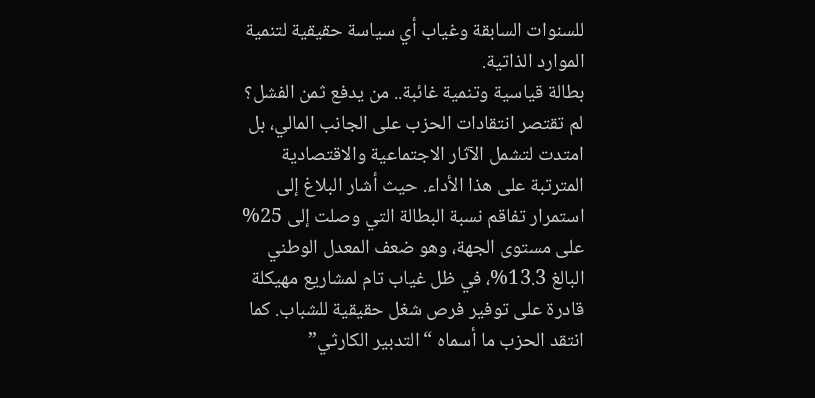للسنوات السابقة وغياب أي سياسة حقيقية لتنمية الموارد الذاتية.
بطالة قياسية وتنمية غائبة.. من يدفع ثمن الفشل؟
لم تقتصر انتقادات الحزب على الجانب المالي، بل امتدت لتشمل الآثار الاجتماعية والاقتصادية المترتبة على هذا الأداء. حيث أشار البلاغ إلى استمرار تفاقم نسبة البطالة التي وصلت إلى 25% على مستوى الجهة، وهو ضعف المعدل الوطني البالغ 13.3%، في ظل غياب تام لمشاريع مهيكلة قادرة على توفير فرص شغل حقيقية للشباب. كما انتقد الحزب ما أسماه “التدبير الكارثي”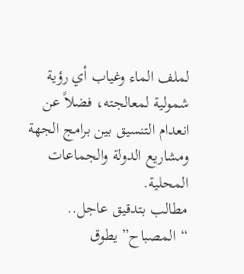لملف الماء وغياب أي رؤية شمولية لمعالجته، فضلاً عن انعدام التنسيق بين برامج الجهة ومشاريع الدولة والجماعات المحلية.
مطالب بتدقيق عاجل.. “المصباح” يطوق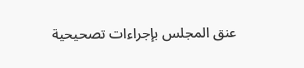عنق المجلس بإجراءات تصحيحية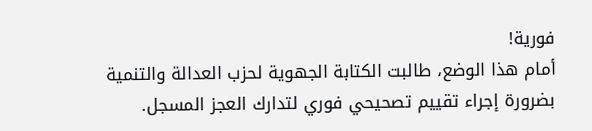فورية!
أمام هذا الوضع، طالبت الكتابة الجهوية لحزب العدالة والتنمية بضرورة إجراء تقييم تصحيحي فوري لتدارك العجز المسجل.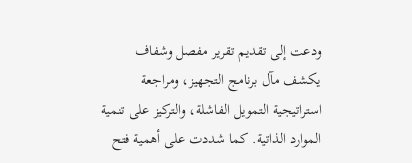ودعت إلى تقديم تقرير مفصل وشفاف يكشف مآل برنامج التجهيز، ومراجعة استراتيجية التمويل الفاشلة، والتركيز على تنمية الموارد الذاتية. كما شددت على أهمية فتح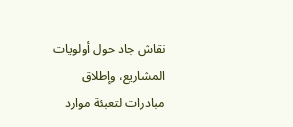نقاش جاد حول أولويات المشاريع، وإطلاق مبادرات لتعبئة موارد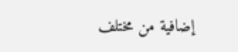إضافية من مختلف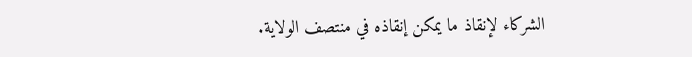الشركاء لإنقاذ ما يمكن إنقاذه في منتصف الولاية.